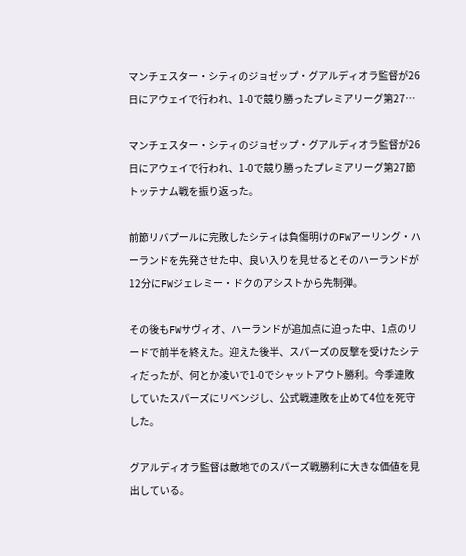マンチェスター・シティのジョゼップ・グアルディオラ監督が26日にアウェイで行われ、1-0で競り勝ったプレミアリーグ第27…

マンチェスター・シティのジョゼップ・グアルディオラ監督が26日にアウェイで行われ、1-0で競り勝ったプレミアリーグ第27節トッテナム戦を振り返った。

前節リバプールに完敗したシティは負傷明けのFWアーリング・ハーランドを先発させた中、良い入りを見せるとそのハーランドが12分にFWジェレミー・ドクのアシストから先制弾。

その後もFWサヴィオ、ハーランドが追加点に迫った中、1点のリードで前半を終えた。迎えた後半、スパーズの反撃を受けたシティだったが、何とか凌いで1-0でシャットアウト勝利。今季連敗していたスパーズにリベンジし、公式戦連敗を止めて4位を死守した。

グアルディオラ監督は敵地でのスパーズ戦勝利に大きな価値を見出している。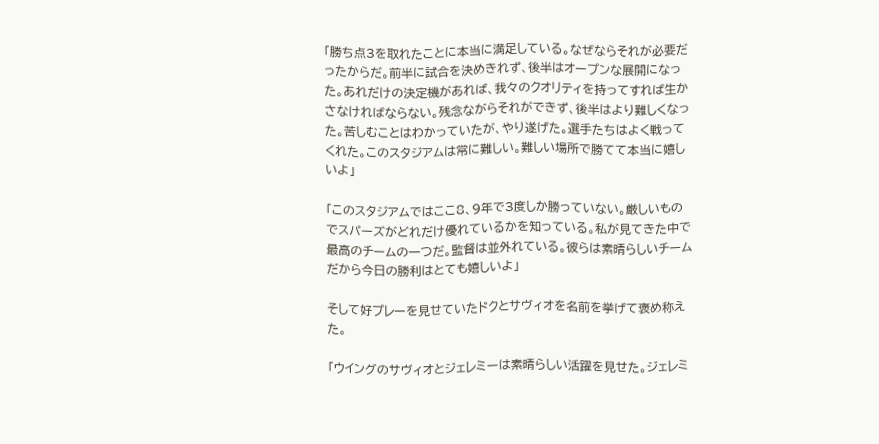「勝ち点3を取れたことに本当に満足している。なぜならそれが必要だったからだ。前半に試合を決めきれず、後半はオープンな展開になった。あれだけの決定機があれば、我々のクオリティを持ってすれば生かさなければならない。残念ながらそれができず、後半はより難しくなった。苦しむことはわかっていたが、やり遂げた。選手たちはよく戦ってくれた。このスタジアムは常に難しい。難しい場所で勝てて本当に嬉しいよ」

「このスタジアムではここ8、9年で3度しか勝っていない。厳しいものでスパーズがどれだけ優れているかを知っている。私が見てきた中で最高のチームの一つだ。監督は並外れている。彼らは素晴らしいチームだから今日の勝利はとても嬉しいよ」

そして好プレーを見せていたドクとサヴィオを名前を挙げて褒め称えた。

「ウイングのサヴィオとジェレミーは素晴らしい活躍を見せた。ジェレミ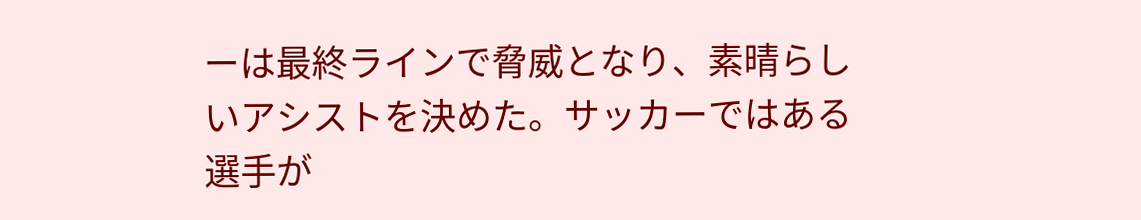ーは最終ラインで脅威となり、素晴らしいアシストを決めた。サッカーではある選手が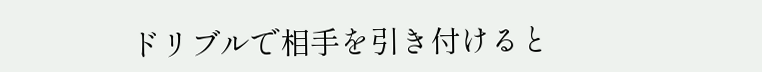ドリブルで相手を引き付けると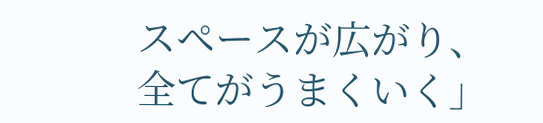スペースが広がり、全てがうまくいく」